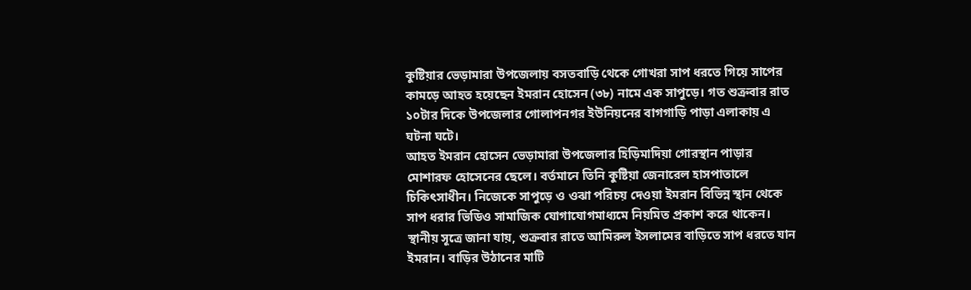কুষ্টিয়ার ভেড়ামারা উপজেলায় বসতবাড়ি থেকে গোখরা সাপ ধরতে গিয়ে সাপের কামড়ে আহত হয়েছেন ইমরান হোসেন (৩৮) নামে এক সাপুড়ে। গত শুক্রবার রাত ১০টার দিকে উপজেলার গোলাপনগর ইউনিয়নের বাগগাড়ি পাড়া এলাকায় এ ঘটনা ঘটে।
আহত ইমরান হোসেন ভেড়ামারা উপজেলার হিড়িমাদিয়া গোরস্থান পাড়ার মোশারফ হোসেনের ছেলে। বর্তমানে তিনি কুষ্টিয়া জেনারেল হাসপাতালে চিকিৎসাধীন। নিজেকে সাপুড়ে ও ওঝা পরিচয় দেওয়া ইমরান বিভিন্ন স্থান থেকে সাপ ধরার ভিডিও সামাজিক যোগাযোগমাধ্যমে নিয়মিত প্রকাশ করে থাকেন।
স্থানীয় সূত্রে জানা যায়, শুক্রবার রাতে আমিরুল ইসলামের বাড়িতে সাপ ধরতে যান ইমরান। বাড়ির উঠানের মাটি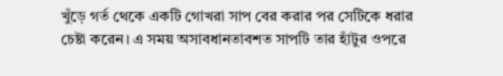খুঁড়ে গর্ত থেকে একটি গোখরা সাপ বের করার পর সেটিকে ধরার চেষ্টা করেন। এ সময় অসাবধানতাবশত সাপটি তার হাঁটুর ওপরে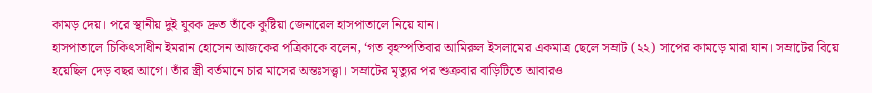কামড় দেয়। পরে স্থানীয় দুই যুবক দ্রুত তাঁকে কুষ্টিয়া জেনারেল হাসপাতালে নিয়ে যান।
হাসপাতালে চিকিৎসাধীন ইমরান হোসেন আজকের পত্রিকাকে বলেন, ‘গত বৃহস্পতিবার আমিরুল ইসলামের একমাত্র ছেলে সম্রাট (২২) সাপের কামড়ে মারা যান। সম্রাটের বিয়ে হয়েছিল দেড় বছর আগে। তাঁর স্ত্রী বর্তমানে চার মাসের অন্তঃসত্ত্বা। সম্রাটের মৃত্যুর পর শুক্রবার বাড়িটিতে আবারও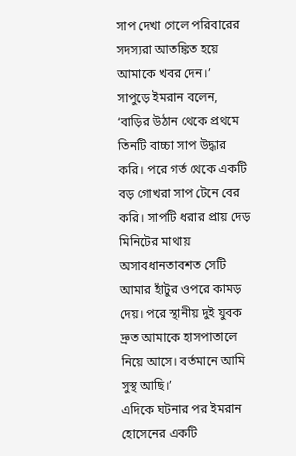সাপ দেখা গেলে পরিবারের সদস্যরা আতঙ্কিত হয়ে আমাকে খবর দেন।’
সাপুড়ে ইমরান বলেন, ‘বাড়ির উঠান থেকে প্রথমে তিনটি বাচ্চা সাপ উদ্ধার করি। পরে গর্ত থেকে একটি বড় গোখরা সাপ টেনে বের করি। সাপটি ধরার প্রায় দেড় মিনিটের মাথায় অসাবধানতাবশত সেটি আমার হাঁটুর ওপরে কামড় দেয়। পরে স্থানীয় দুই যুবক দ্রুত আমাকে হাসপাতালে নিয়ে আসে। বর্তমানে আমি সুস্থ আছি।’
এদিকে ঘটনার পর ইমরান হোসেনের একটি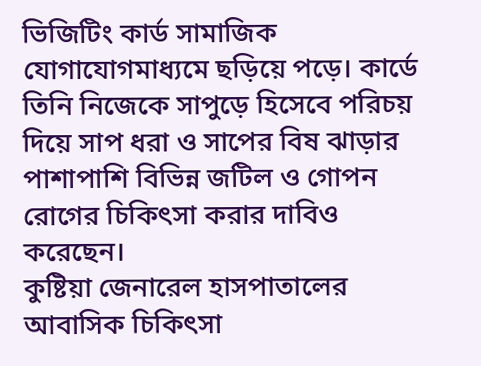ভিজিটিং কার্ড সামাজিক যোগাযোগমাধ্যমে ছড়িয়ে পড়ে। কার্ডে তিনি নিজেকে সাপুড়ে হিসেবে পরিচয় দিয়ে সাপ ধরা ও সাপের বিষ ঝাড়ার পাশাপাশি বিভিন্ন জটিল ও গোপন রোগের চিকিৎসা করার দাবিও করেছেন।
কুষ্টিয়া জেনারেল হাসপাতালের আবাসিক চিকিৎসা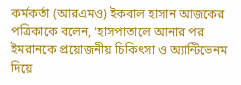কর্মকর্তা (আরএমও) ইকবাল হাসান আজকের পত্রিকাকে বলেন, ‘হাসপাতালে আনার পর ইমরানকে প্রয়োজনীয় চিকিৎসা ও অ্যান্টিভেনম দিয়ে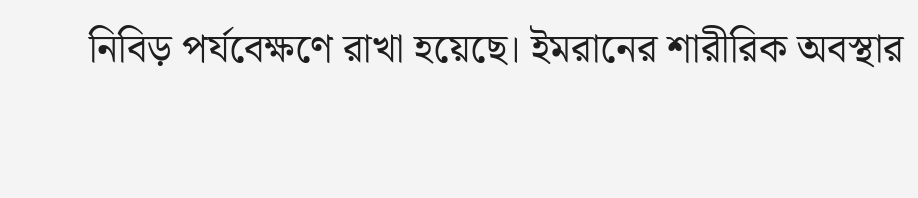নিবিড় পর্যবেক্ষণে রাখা হয়েছে। ইমরানের শারীরিক অবস্থার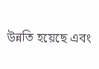উন্নতি হয়েছে এবং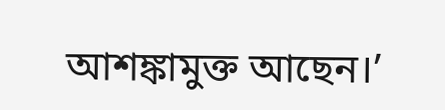আশঙ্কামুক্ত আছেন।’